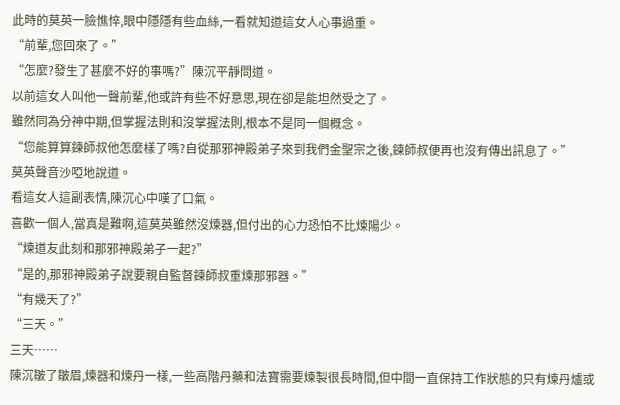此時的莫英一臉憔悴,眼中隱隱有些血絲,一看就知道這女人心事過重。
“前輩,您回來了。”
“怎麼?發生了甚麼不好的事嗎?”陳沉平靜問道。
以前這女人叫他一聲前輩,他或許有些不好意思,現在卻是能坦然受之了。
雖然同為分神中期,但掌握法則和沒掌握法則,根本不是同一個概念。
“您能算算鍊師叔他怎麼樣了嗎?自從那邪神殿弟子來到我們金聖宗之後,鍊師叔便再也沒有傳出訊息了。”
莫英聲音沙啞地說道。
看這女人這副表情,陳沉心中嘆了口氣。
喜歡一個人,當真是難啊,這莫英雖然沒煉器,但付出的心力恐怕不比煉陽少。
“煉道友此刻和那邪神殿弟子一起?”
“是的,那邪神殿弟子說要親自監督鍊師叔重煉那邪器。”
“有幾天了?”
“三天。”
三天……
陳沉皺了皺眉,煉器和煉丹一樣,一些高階丹藥和法寶需要煉製很長時間,但中間一直保持工作狀態的只有煉丹爐或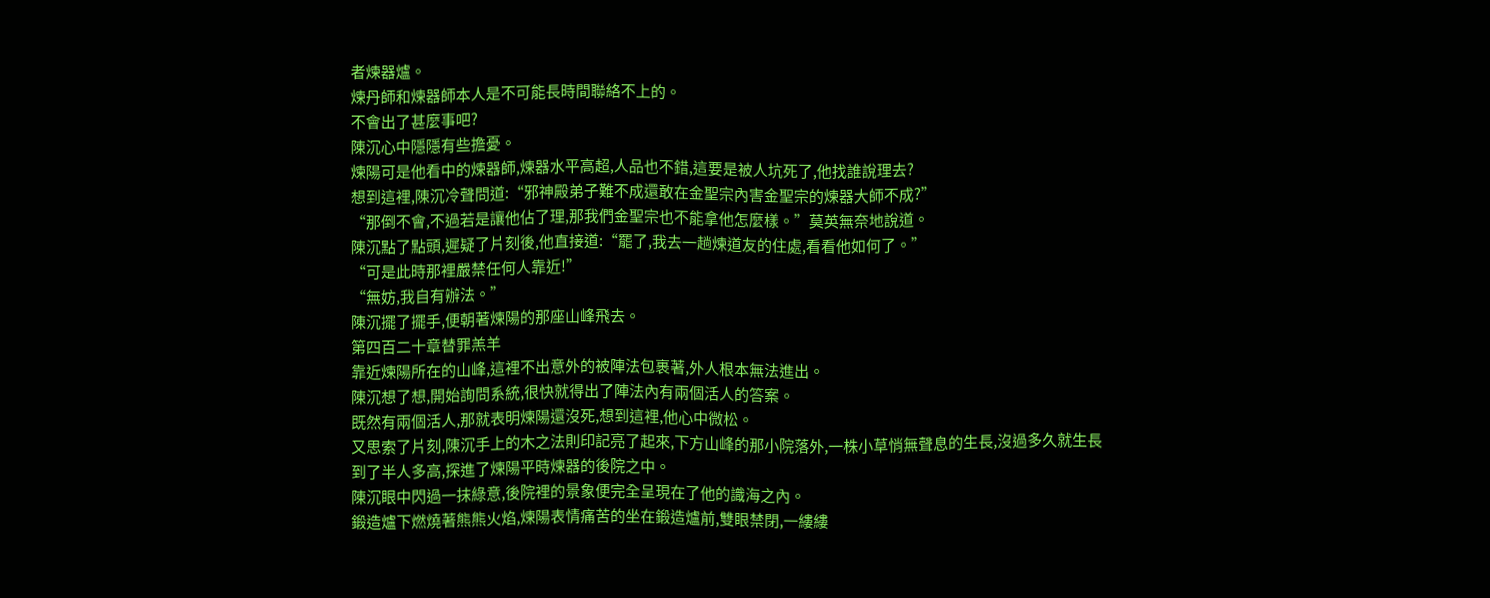者煉器爐。
煉丹師和煉器師本人是不可能長時間聯絡不上的。
不會出了甚麼事吧?
陳沉心中隱隱有些擔憂。
煉陽可是他看中的煉器師,煉器水平高超,人品也不錯,這要是被人坑死了,他找誰說理去?
想到這裡,陳沉冷聲問道:“邪神殿弟子難不成還敢在金聖宗內害金聖宗的煉器大師不成?”
“那倒不會,不過若是讓他佔了理,那我們金聖宗也不能拿他怎麼樣。”莫英無奈地說道。
陳沉點了點頭,遲疑了片刻後,他直接道:“罷了,我去一趟煉道友的住處,看看他如何了。”
“可是此時那裡嚴禁任何人靠近!”
“無妨,我自有辦法。”
陳沉擺了擺手,便朝著煉陽的那座山峰飛去。
第四百二十章替罪羔羊
靠近煉陽所在的山峰,這裡不出意外的被陣法包裹著,外人根本無法進出。
陳沉想了想,開始詢問系統,很快就得出了陣法內有兩個活人的答案。
既然有兩個活人,那就表明煉陽還沒死,想到這裡,他心中微松。
又思索了片刻,陳沉手上的木之法則印記亮了起來,下方山峰的那小院落外,一株小草悄無聲息的生長,沒過多久就生長到了半人多高,探進了煉陽平時煉器的後院之中。
陳沉眼中閃過一抹綠意,後院裡的景象便完全呈現在了他的識海之內。
鍛造爐下燃燒著熊熊火焰,煉陽表情痛苦的坐在鍛造爐前,雙眼禁閉,一縷縷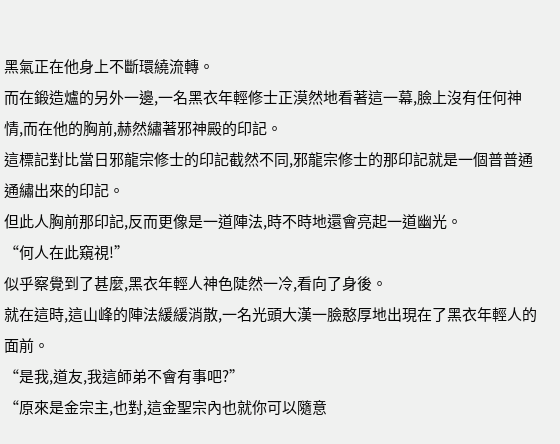黑氣正在他身上不斷環繞流轉。
而在鍛造爐的另外一邊,一名黑衣年輕修士正漠然地看著這一幕,臉上沒有任何神情,而在他的胸前,赫然繡著邪神殿的印記。
這標記對比當日邪龍宗修士的印記截然不同,邪龍宗修士的那印記就是一個普普通通繡出來的印記。
但此人胸前那印記,反而更像是一道陣法,時不時地還會亮起一道幽光。
“何人在此窺視!”
似乎察覺到了甚麼,黑衣年輕人神色陡然一冷,看向了身後。
就在這時,這山峰的陣法緩緩消散,一名光頭大漢一臉憨厚地出現在了黑衣年輕人的面前。
“是我,道友,我這師弟不會有事吧?”
“原來是金宗主,也對,這金聖宗內也就你可以隨意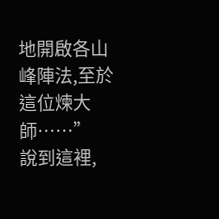地開啟各山峰陣法,至於這位煉大師……”
說到這裡,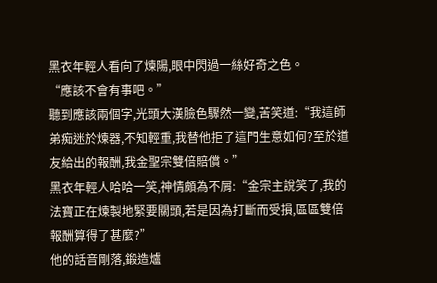黑衣年輕人看向了煉陽,眼中閃過一絲好奇之色。
“應該不會有事吧。”
聽到應該兩個字,光頭大漢臉色驟然一變,苦笑道:“我這師弟痴迷於煉器,不知輕重,我替他拒了這門生意如何?至於道友給出的報酬,我金聖宗雙倍賠償。”
黑衣年輕人哈哈一笑,神情頗為不屑:“金宗主說笑了,我的法寶正在煉製地緊要關頭,若是因為打斷而受損,區區雙倍報酬算得了甚麼?”
他的話音剛落,鍛造爐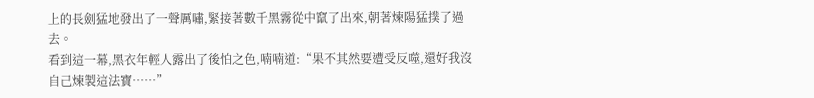上的長劍猛地發出了一聲厲嘯,緊接著數千黑霧從中竄了出來,朝著煉陽猛撲了過去。
看到這一幕,黑衣年輕人露出了後怕之色,喃喃道:“果不其然要遭受反噬,還好我沒自己煉製這法寶……”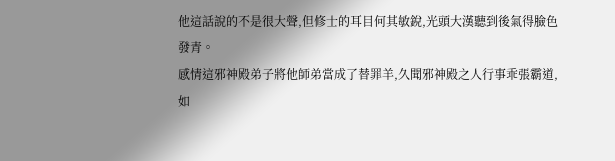他這話說的不是很大聲,但修士的耳目何其敏銳,光頭大漢聽到後氣得臉色發青。
感情這邪神殿弟子將他師弟當成了替罪羊,久聞邪神殿之人行事乖張霸道,如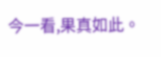今一看,果真如此。